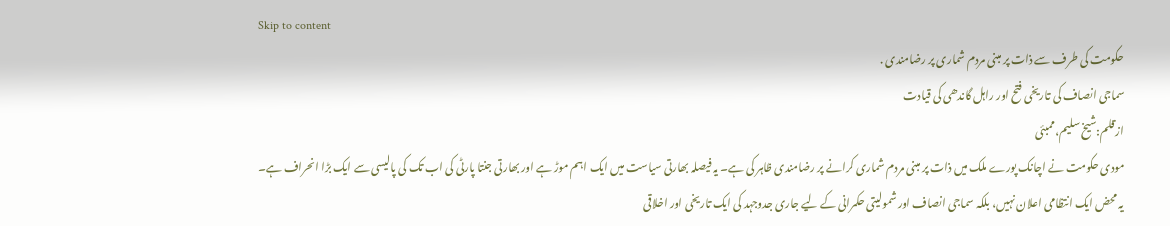Skip to content
حکومت کی طرف سے ذات پر مبنی مردم شماری پر رضامندی .
سماجی انصاف کی تاریخی فتح اور راہل گاندھی کی قیادت
ازقلم:شیخ سلیم،ممبئی
مودی حکومت نے اچانک پورے ملک میں ذات پر مبنی مردم شماری کرانے پر رضامندی ظاہر کی ہے۔ یہ فیصلہ بھارتی سیاست میں ایک اہم موڑ ہے اور بھارتی جنتا پارٹی کی اب تک کی پالیسی سے ایک بڑا انحراف ہے۔ یہ محض ایک انتظامی اعلان نہیں، بلکہ سماجی انصاف اور شمولیتی حکمرانی کے لیے جاری جدوجہد کی ایک تاریخی اور اخلاقی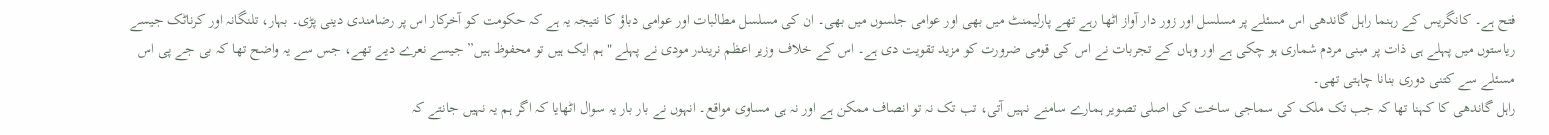فتح ہے۔ کانگریس کے رہنما راہل گاندھی اس مسئلے پر مسلسل اور زور دار آواز اٹھا رہے تھے پارلیمنٹ میں بھی اور عوامی جلسوں میں بھی۔ ان کی مسلسل مطالبات اور عوامی دباؤ کا نتیجہ یہ ہے کہ حکومت کو آخرکار اس پر رضامندی دینی پڑی۔ بہار، تلنگانہ اور کرناٹک جیسے ریاستوں میں پہلے ہی ذات پر مبنی مردم شماری ہو چکی ہے اور وہاں کے تجربات نے اس کی قومی ضرورت کو مزید تقویت دی ہے۔ اس کے خلاف وزیر اعظم نریندر مودی نے پہلے "ہم ایک ہیں تو محفوظ ہیں” جیسے نعرے دیے تھے، جس سے یہ واضح تھا کہ بی جے پی اس مسئلے سے کتنی دوری بنانا چاہتی تھی۔
راہل گاندھی کا کہنا تھا کہ جب تک ملک کی سماجی ساخت کی اصلی تصویر ہمارے سامنے نہیں آتی، تب تک نہ تو انصاف ممکن ہے اور نہ ہی مساوی مواقع۔ انہوں نے بار بار یہ سوال اٹھایا کہ اگر ہم یہ نہیں جانتے کہ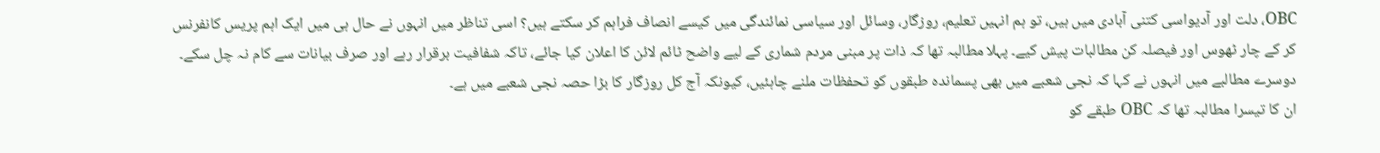OBC، دلت اور آدیواسی کتنی آبادی میں ہیں، تو ہم انہیں تعلیم، روزگار، وسائل اور سیاسی نمائندگی میں کیسے انصاف فراہم کر سکتے ہیں؟ اسی تناظر میں انہوں نے حال ہی میں ایک اہم پریس کانفرنس کر کے چار ٹھوس اور فیصلہ کن مطالبات پیش کیے۔ پہلا مطالبہ تھا کہ ذات پر مبنی مردم شماری کے لیے واضح ٹائم لائن کا اعلان کیا جائے، تاکہ شفافیت برقرار رہے اور صرف بیانات سے کام نہ چل سکے۔ دوسرے مطالبے میں انہوں نے کہا کہ نجی شعبے میں بھی پسماندہ طبقوں کو تحفظات ملنے چاہئیں، کیونکہ آج کل روزگار کا بڑا حصہ نجی شعبے میں ہے۔
ان کا تیسرا مطالبہ تھا کہ OBC طبقے کو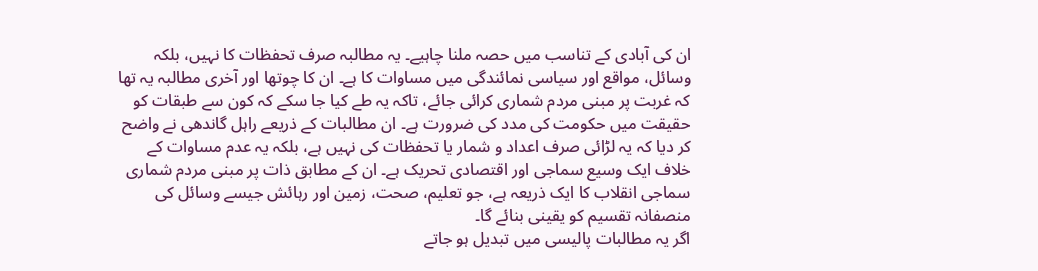ان کی آبادی کے تناسب میں حصہ ملنا چاہیے۔ یہ مطالبہ صرف تحفظات کا نہیں، بلکہ وسائل، مواقع اور سیاسی نمائندگی میں مساوات کا ہے۔ ان کا چوتھا اور آخری مطالبہ یہ تھا کہ غربت پر مبنی مردم شماری کرائی جائے، تاکہ یہ طے کیا جا سکے کہ کون سے طبقات کو حقیقت میں حکومت کی مدد کی ضرورت ہے۔ ان مطالبات کے ذریعے راہل گاندھی نے واضح کر دیا کہ یہ لڑائی صرف اعداد و شمار یا تحفظات کی نہیں ہے، بلکہ یہ عدم مساوات کے خلاف ایک وسیع سماجی اور اقتصادی تحریک ہے۔ ان کے مطابق ذات پر مبنی مردم شماری سماجی انقلاب کا ایک ذریعہ ہے، جو تعلیم، صحت، زمین اور رہائش جیسے وسائل کی منصفانہ تقسیم کو یقینی بنائے گا۔
اگر یہ مطالبات پالیسی میں تبدیل ہو جاتے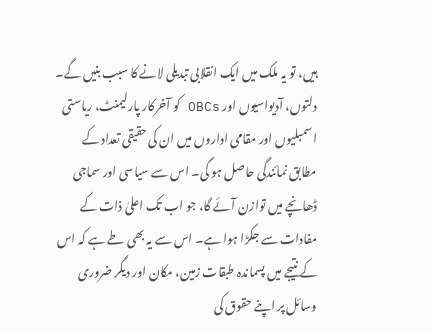ہیں، تو یہ ملک میں ایک انقلابی تبدیلی لانے کا سبب بنیں گے۔ دلتوں، آدیواسیوں اور OBCs کو آخرکار پارلیمنٹ، ریاستی اسمبلیوں اور مقامی اداروں میں ان کی حقیقی تعداد کے مطابق نمائندگی حاصل ہو گی۔ اس سے سیاسی اور سماجی ڈھانچے میں توازن آئے گا، جو اب تک اعلیٰ ذات کے مفادات سے جکڑا ہوا ہے۔ اس سے یہ بھی طے ہے کہ اس کے نتیجے میں پسماندہ طبقات زمین، مکان اور دیگر ضروری وسائل پر اپنے حقوق کی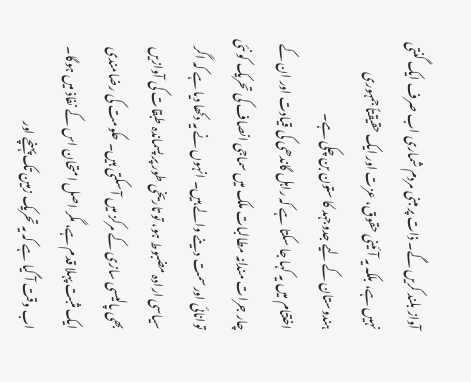آواز بلند کریں گے۔ ذات پر مبنی مردم شماری اب صرف ایک گنتی نہیں ہے، بلکہ یہ آئینی حقوق، عزت اور ایک حقیقتاً جمہوری ہندوستان کے لیے جدوجہد کا ستون بن چکی ہے۔
اختتام میں یہ کہا جا سکتا ہے کہ راہل گاندھی کی قیادت اور ان کے چار جرات مندانہ مطالبات ملک میں سماجی انصاف کی تحریک کو نئی توانائی اور سمت دینے والے ہیں۔ انہوں نے یہ دکھا دیا ہے کہ اگر سیاسی ارادہ مضبوط ہو، تو تاریخی طور پر پسماندہ طبقات کی آوازیں بھی پالیسی سازی کے مرکز میں آ سکتی ہیں۔ حکومت کی رضامندی ایک مثبت پہلا قدم ہے، مگر اصل امتحان اس کے نفاذ میں ہوگا۔ اب وقت آ گیا ہے کہ یہ تحریک زمین تک پہنچے اور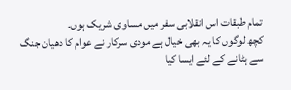تمام طبقات اس انقلابی سفر میں مساوی شریک ہوں۔
کچھ لوگوں کا یہ بھی خیال ہے مودی سرکار نے عوام کا دھیان جنگ سے ہٹانے کے لئے ایسا کیا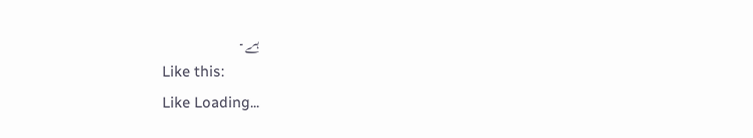ہے۔
Like this:
Like Loading...